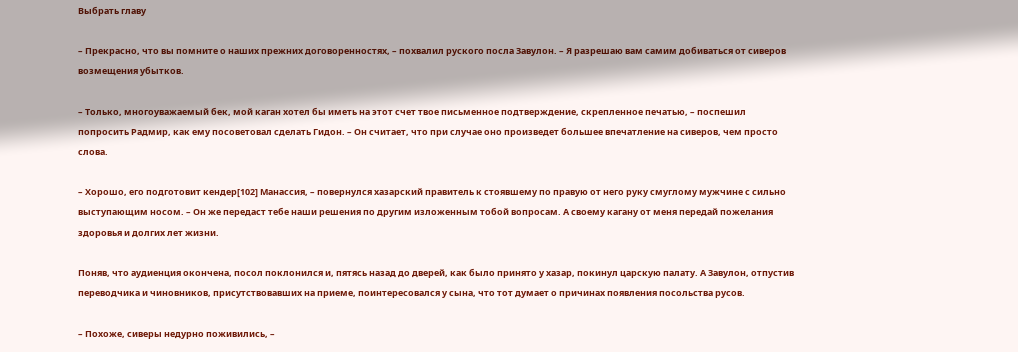Выбрать главу

– Прекрасно, что вы помните о наших прежних договоренностях, – похвалил руского посла Завулон. – Я разрешаю вам самим добиваться от сиверов возмещения убытков.

– Только, многоуважаемый бек, мой каган хотел бы иметь на этот счет твое письменное подтверждение, скрепленное печатью, – поспешил попросить Радмир, как ему посоветовал сделать Гидон. – Он считает, что при случае оно произведет большее впечатление на сиверов, чем просто слова.

– Хорошо, его подготовит кендер[102] Манассия, – повернулся хазарский правитель к стоявшему по правую от него руку смуглому мужчине с сильно выступающим носом. – Он же передаст тебе наши решения по другим изложенным тобой вопросам. А своему кагану от меня передай пожелания здоровья и долгих лет жизни.

Поняв, что аудиенция окончена, посол поклонился и, пятясь назад до дверей, как было принято у хазар, покинул царскую палату. А Завулон, отпустив переводчика и чиновников, присутствовавших на приеме, поинтересовался у сына, что тот думает о причинах появления посольства русов.

– Похоже, сиверы недурно поживились, –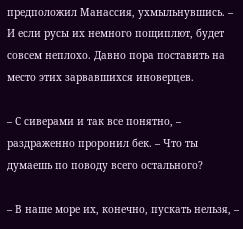предположил Манассия, ухмыльнувшись. – И если русы их немного пощиплют, будет совсем неплохо. Давно пора поставить на место этих зарвавшихся иноверцев.

– С сиверами и так все понятно, – раздраженно проронил бек. – Что ты думаешь по поводу всего остального?

– В наше море их, конечно, пускать нельзя, –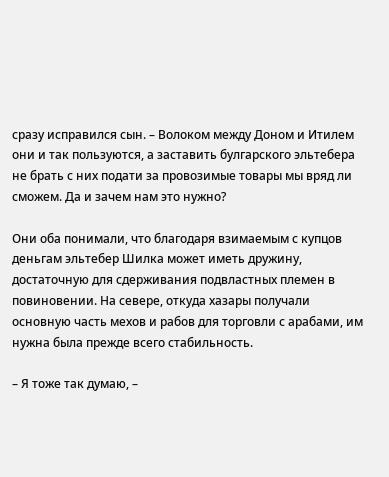сразу исправился сын. – Волоком между Доном и Итилем они и так пользуются, а заставить булгарского эльтебера не брать с них подати за провозимые товары мы вряд ли сможем. Да и зачем нам это нужно?

Они оба понимали, что благодаря взимаемым с купцов деньгам эльтебер Шилка может иметь дружину, достаточную для сдерживания подвластных племен в повиновении. На севере, откуда хазары получали основную часть мехов и рабов для торговли с арабами, им нужна была прежде всего стабильность.

– Я тоже так думаю, –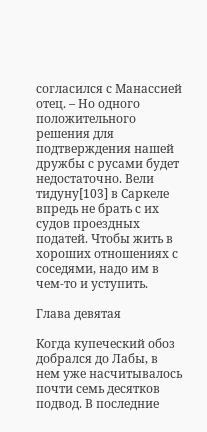согласился с Манассией отец. – Но одного положительного решения для подтверждения нашей дружбы с русами будет недостаточно. Вели тидуну[103] в Саркеле впредь не брать с их судов проездных податей. Чтобы жить в хороших отношениях с соседями, надо им в чем-то и уступить.

Глава девятая

Когда купеческий обоз добрался до Лабы, в нем уже насчитывалось почти семь десятков подвод. В последние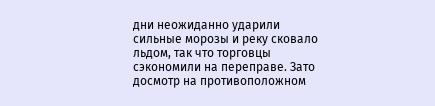дни неожиданно ударили сильные морозы и реку сковало льдом, так что торговцы сэкономили на переправе. Зато досмотр на противоположном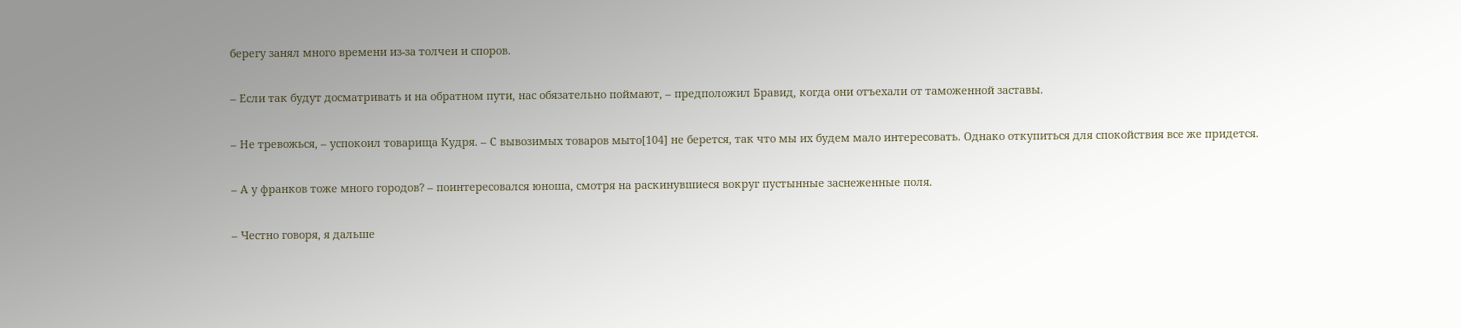берегу занял много времени из-за толчеи и споров.

– Если так будут досматривать и на обратном пути, нас обязательно поймают, – предположил Бравид, когда они отъехали от таможенной заставы.

– Не тревожься, – успокоил товарища Кудря. – С вывозимых товаров мыто[104] не берется, так что мы их будем мало интересовать. Однако откупиться для спокойствия все же придется.

– А у франков тоже много городов? – поинтересовался юноша, смотря на раскинувшиеся вокруг пустынные заснеженные поля.

– Честно говоря, я дальше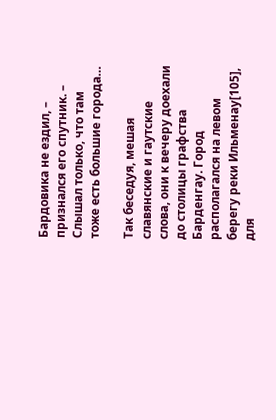Бардовика не ездил, – признался его спутник. – Слышал только, что там тоже есть большие города…

Так беседуя, мешая славянские и гаутские слова, они к вечеру доехали до столицы графства Барденгау. Город располагался на левом берегу реки Ильменау[105], для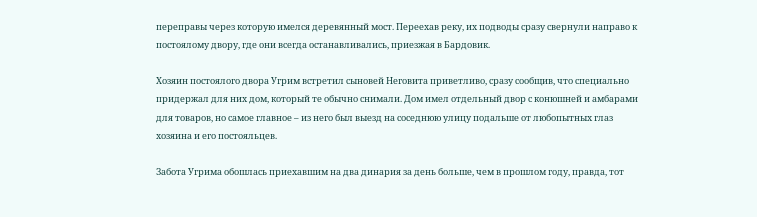переправы через которую имелся деревянный мост. Переехав реку, их подводы сразу свернули направо к постоялому двору, где они всегда останавливались, приезжая в Бардовик.

Хозяин постоялого двора Угрим встретил сыновей Неговита приветливо, сразу сообщив, что специально придержал для них дом, который те обычно снимали. Дом имел отдельный двор с конюшней и амбарами для товаров, но самое главное – из него был выезд на соседнюю улицу подальше от любопытных глаз хозяина и его постояльцев.

Забота Угрима обошлась приехавшим на два динария за день больше, чем в прошлом году, правда, тот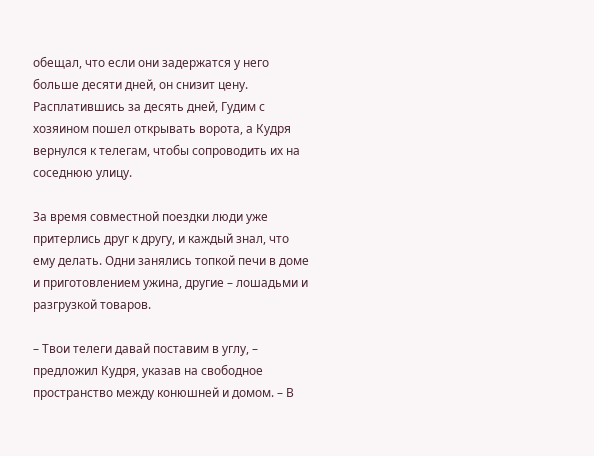обещал, что если они задержатся у него больше десяти дней, он снизит цену. Расплатившись за десять дней, Гудим с хозяином пошел открывать ворота, а Кудря вернулся к телегам, чтобы сопроводить их на соседнюю улицу.

За время совместной поездки люди уже притерлись друг к другу, и каждый знал, что ему делать. Одни занялись топкой печи в доме и приготовлением ужина, другие – лошадьми и разгрузкой товаров.

– Твои телеги давай поставим в углу, – предложил Кудря, указав на свободное пространство между конюшней и домом. – В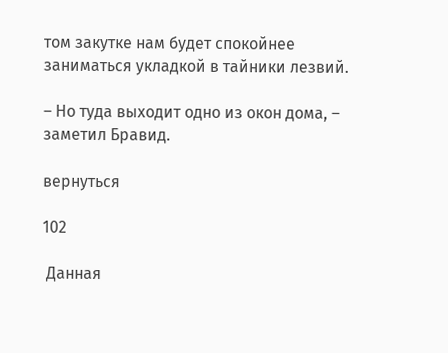том закутке нам будет спокойнее заниматься укладкой в тайники лезвий.

– Но туда выходит одно из окон дома, – заметил Бравид.

вернуться

102

 Данная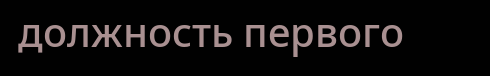должность первого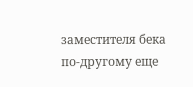заместителя бека по-другому еще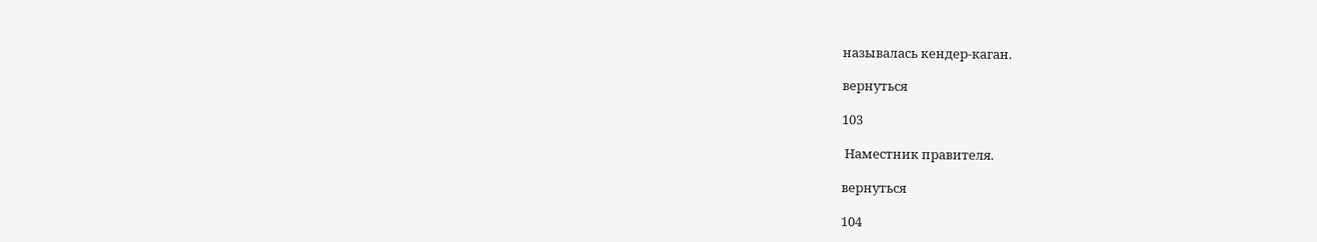называлась кендер-каган.

вернуться

103

 Наместник правителя.

вернуться

104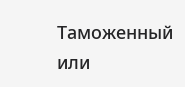Таможенный или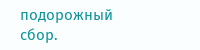подорожный сбор.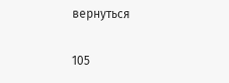вернуться

105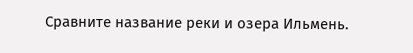Сравните название реки и озера Ильмень.